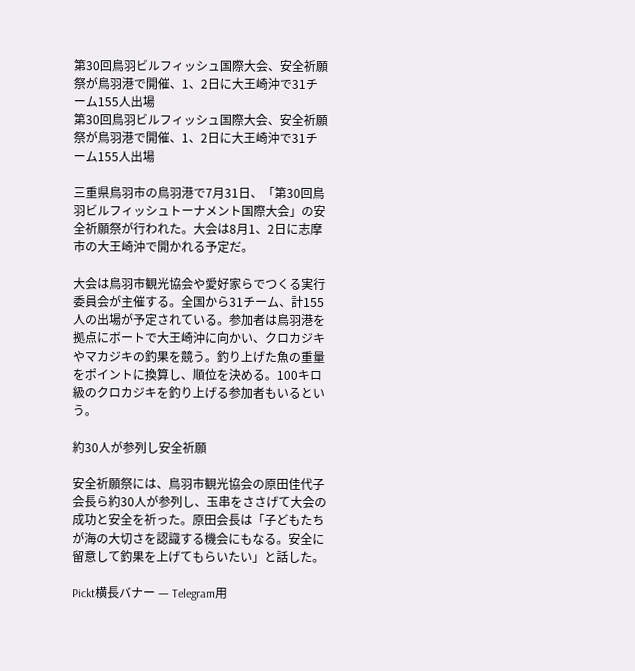第30回鳥羽ビルフィッシュ国際大会、安全祈願祭が鳥羽港で開催、1、2日に大王崎沖で31チーム155人出場
第30回鳥羽ビルフィッシュ国際大会、安全祈願祭が鳥羽港で開催、1、2日に大王崎沖で31チーム155人出場

三重県鳥羽市の鳥羽港で7月31日、「第30回鳥羽ビルフィッシュトーナメント国際大会」の安全祈願祭が行われた。大会は8月1、2日に志摩市の大王崎沖で開かれる予定だ。

大会は鳥羽市観光協会や愛好家らでつくる実行委員会が主催する。全国から31チーム、計155人の出場が予定されている。参加者は鳥羽港を拠点にボートで大王崎沖に向かい、クロカジキやマカジキの釣果を競う。釣り上げた魚の重量をポイントに換算し、順位を決める。100キロ級のクロカジキを釣り上げる参加者もいるという。

約30人が参列し安全祈願

安全祈願祭には、鳥羽市観光協会の原田佳代子会長ら約30人が参列し、玉串をささげて大会の成功と安全を祈った。原田会長は「子どもたちが海の大切さを認識する機会にもなる。安全に留意して釣果を上げてもらいたい」と話した。

Pickt横長バナー — Telegram用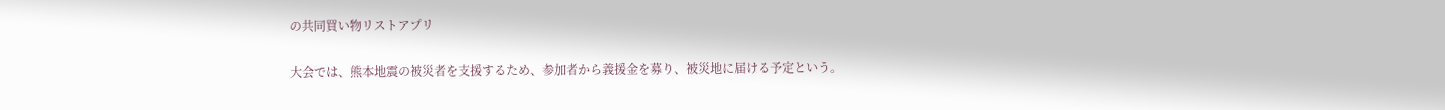の共同買い物リストアプリ

大会では、熊本地震の被災者を支援するため、参加者から義援金を募り、被災地に届ける予定という。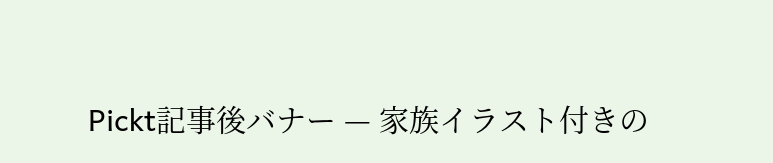Pickt記事後バナー — 家族イラスト付きの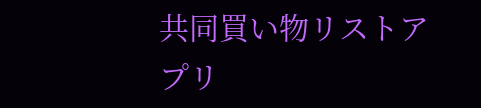共同買い物リストアプリ